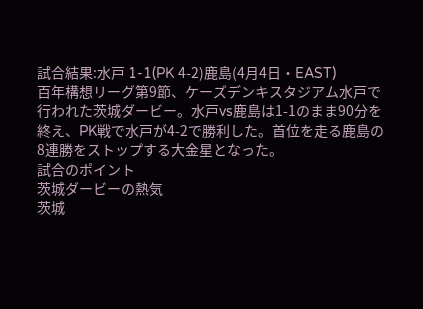試合結果:水戸 1-1(PK 4-2)鹿島(4月4日・EAST)
百年構想リーグ第9節、ケーズデンキスタジアム水戸で行われた茨城ダービー。水戸vs鹿島は1-1のまま90分を終え、PK戦で水戸が4-2で勝利した。首位を走る鹿島の8連勝をストップする大金星となった。
試合のポイント
茨城ダービーの熱気
茨城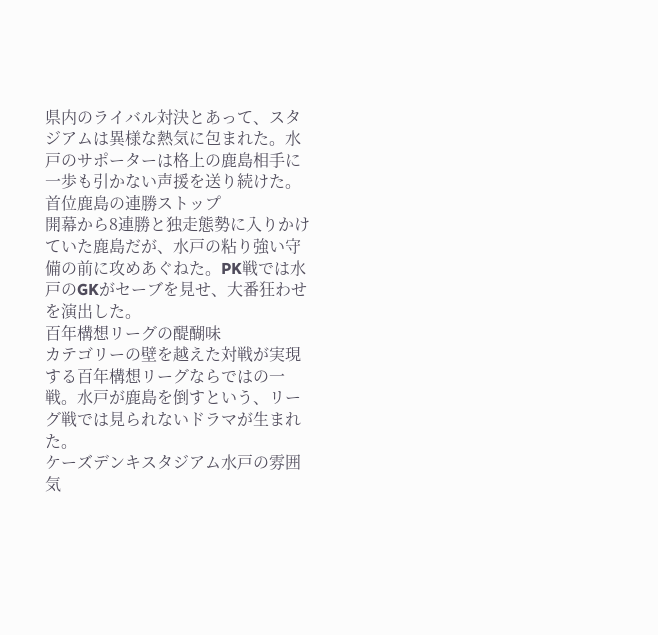県内のライバル対決とあって、スタジアムは異様な熱気に包まれた。水戸のサポーターは格上の鹿島相手に一歩も引かない声援を送り続けた。
首位鹿島の連勝ストップ
開幕から8連勝と独走態勢に入りかけていた鹿島だが、水戸の粘り強い守備の前に攻めあぐねた。PK戦では水戸のGKがセーブを見せ、大番狂わせを演出した。
百年構想リーグの醍醐味
カテゴリーの壁を越えた対戦が実現する百年構想リーグならではの一戦。水戸が鹿島を倒すという、リーグ戦では見られないドラマが生まれた。
ケーズデンキスタジアム水戸の雰囲気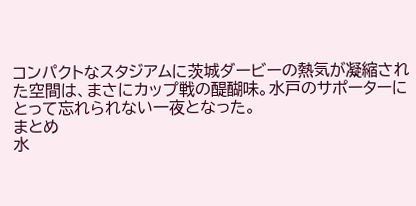コンパクトなスタジアムに茨城ダービーの熱気が凝縮された空間は、まさにカップ戦の醍醐味。水戸のサポーターにとって忘れられない一夜となった。
まとめ
水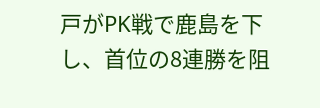戸がPK戦で鹿島を下し、首位の8連勝を阻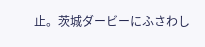止。茨城ダービーにふさわし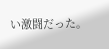い激闘だった。